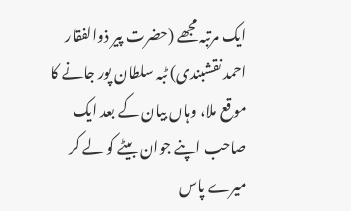ایک مرتبہ مجھے (حضرت پیر ذوالفقار احمد نقشبندی) ٹبہ سلطان پور جانے کا موقع ملا، وہاں بیان کے بعد ایک صاحب اپنے جوان بیٹے کو لے کر میرے پاس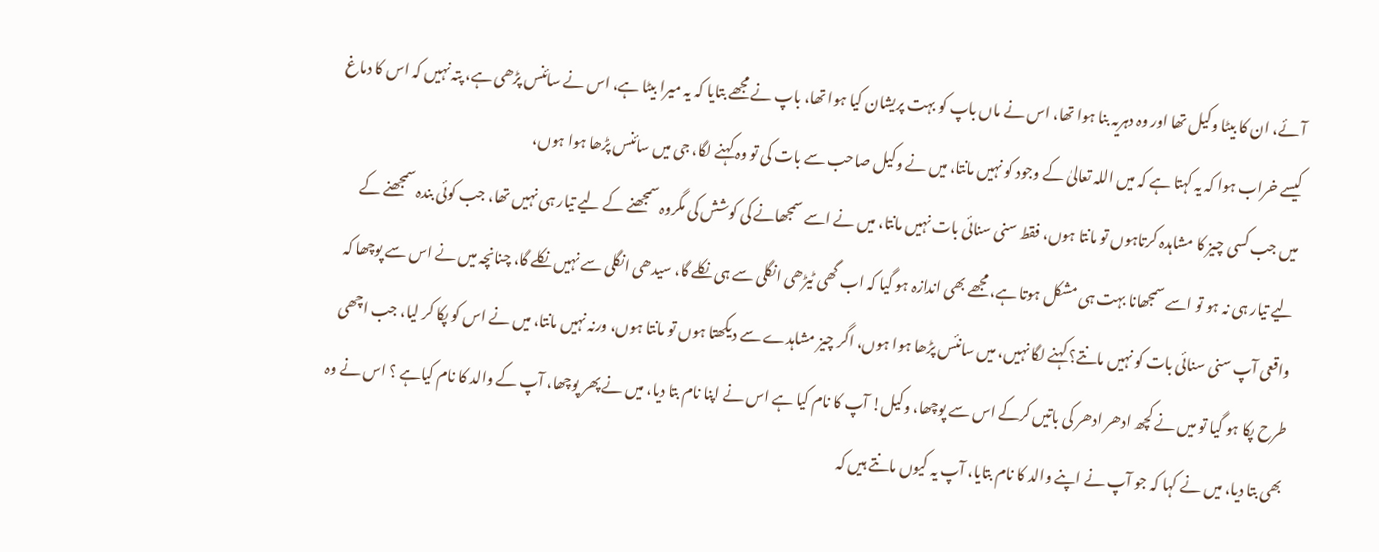آئے، ان کا بیٹا وکیل تھا اور وہ دہریہ بنا ہوا تھا، اس نے ماں باپ کو بہت پریشان کیا ہوا تھا، باپ نے مجھے بتایا کہ یہ میرا بیٹا ہے، اس نے سائنس پڑھی ہے، پتہ نہیں کہ اس کا دماغ کیسے خراب ہوا کہ یہ کہتا ہے کہ میں اللہ تعالیٰ کے وجود کو نہیں مانتا، میں نے وکیل صاحب سے بات کی تو وہ کہنے لگا، جی میں سائنس پڑھا ہوا ہوں،
میں جب کسی چیز کا مشاہدہ کرتاہوں تو مانتا ہوں، فقط سنی سنائی بات نہیں مانتا، میں نے اسے سمجھانے کی کوشش کی مگروہ سمجھنے کے لیے تیار ہی نہیں تھا، جب کوئی بندہ سمجھنے کے لیے تیار ہی نہ ہو تو اسے سمجھانا بہت ہی مشکل ہوتا ہے، مجھے بھی اندازہ ہو گیا کہ اب گھی ٹیڑھی انگلی سے ہی نکلے گا، سیدھی انگلی سے نہیں نکلے گا، چنانچہ میں نے اس سے پوچھا کہ واقعی آپ سنی سنائی بات کو نہیں مانتے؟ کہنے لگا نہیں، میں سانئس پڑھا ہوا ہوں، اگر چیز مشاہدے سے دیکھتا ہوں تو مانتا ہوں، ورنہ نہیں مانتا، میں نے اس کو پکا کر لیا، جب اچھی طرح پکا ہو گیا تو میں نے کچھ ادھر ادھر کی باتیں کرکے اس سے پوچھا، وکیل! آپ کا نام کیا ہے اس نے اپنا نام بتا دیا، میں نے پھر پوچھا، آپ کے والد کا نام کیاہے ؟ اس نے وہ بھی بتا دیا، میں نے کہا کہ جو آپ نے اپنے والد کا نام بتایا، آپ یہ کیوں مانتے ہیں کہ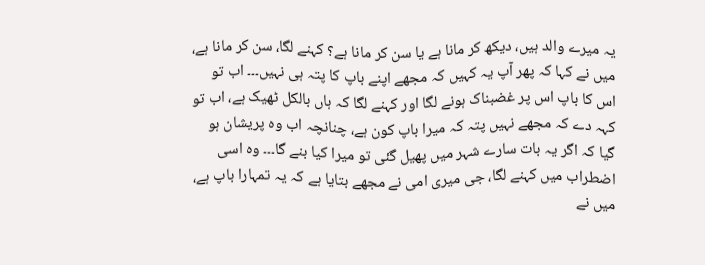یہ میرے والد ہیں، دیکھ کر مانا ہے یا سن کر مانا ہے؟ کہنے لگا، سن کر مانا ہے، میں نے کہا کہ پھر آپ یہ کہیں کہ مجھے اپنے باپ کا پتہ ہی نہیں۔۔۔ اب تو اس کا باپ اس پر غضبناک ہونے لگا اور کہنے لگا کہ ہاں بالکل ٹھیک ہے، اب تو کہہ دے کہ مجھے نہیں پتہ کہ میرا باپ کون ہے، چنانچہ اب وہ پریشان ہو گیا کہ اگر یہ بات سارے شہر میں پھیل گئی تو میرا کیا بنے گا۔۔۔ وہ اسی اضطراب میں کہنے لگا، جی میری امی نے مجھے بتایا ہے کہ یہ تمہارا باپ ہے، میں نے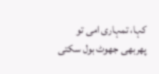کہا، تمہاری امی تو پھربھی جھوٹ بول سکتی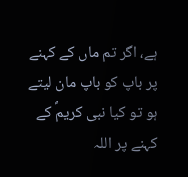ہے، اگر تم ماں کے کہنے پر باپ کو باپ مان لیتے ہو تو کیا نبی کریمؐ کے کہنے پر اللہ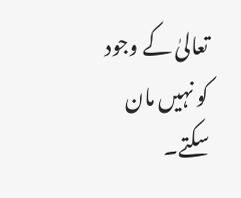تعالیٰ کے وجود کو نہیں مان سکتے۔